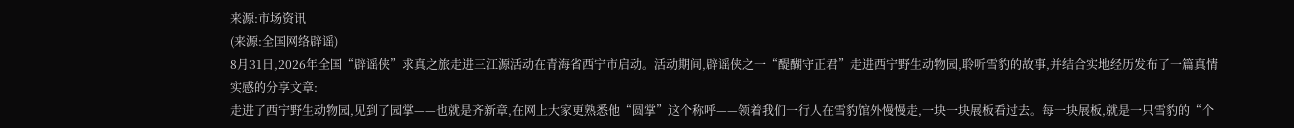来源:市场资讯
(来源:全国网络辟谣)
8月31日,2026年全国“辟谣侠”求真之旅走进三江源活动在青海省西宁市启动。活动期间,辟谣侠之一“醍醐守正君”走进西宁野生动物园,聆听雪豹的故事,并结合实地经历发布了一篇真情实感的分享文章:
走进了西宁野生动物园,见到了园掌——也就是齐新章,在网上大家更熟悉他“圆掌”这个称呼——领着我们一行人在雪豹馆外慢慢走,一块一块展板看过去。每一块展板,就是一只雪豹的“个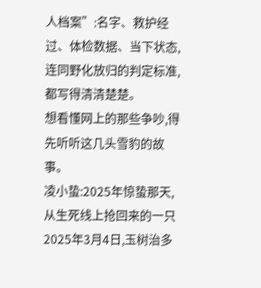人档案”:名字、救护经过、体检数据、当下状态,连同野化放归的判定标准,都写得清清楚楚。
想看懂网上的那些争吵,得先听听这几头雪豹的故事。
凌小蛰:2025年惊蛰那天,从生死线上抢回来的一只
2025年3月4日,玉树治多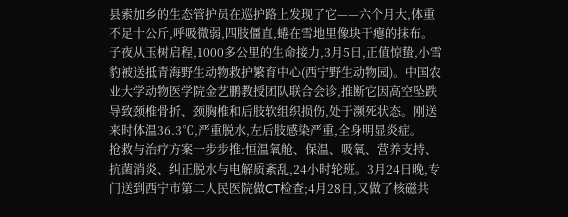县索加乡的生态管护员在巡护路上发现了它——六个月大,体重不足十公斤,呼吸微弱,四肢僵直,蜷在雪地里像块干瘪的抹布。
子夜从玉树启程,1000多公里的生命接力,3月5日,正值惊蛰,小雪豹被送抵青海野生动物救护繁育中心(西宁野生动物园)。中国农业大学动物医学院金艺鹏教授团队联合会诊,推断它因高空坠跌导致颈椎骨折、颈胸椎和后肢软组织损伤,处于濒死状态。刚送来时体温36.3℃,严重脱水,左后肢感染严重,全身明显炎症。
抢救与治疗方案一步步推:恒温氧舱、保温、吸氧、营养支持、抗菌消炎、纠正脱水与电解质紊乱,24小时轮班。3月24日晚,专门送到西宁市第二人民医院做CT检查;4月28日,又做了核磁共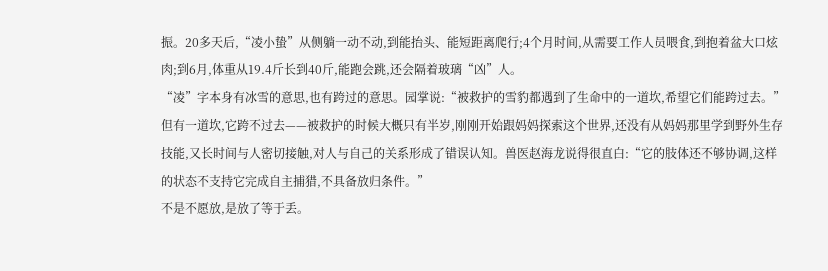振。20多天后,“凌小蛰”从侧躺一动不动,到能抬头、能短距离爬行;4个月时间,从需要工作人员喂食,到抱着盆大口炫肉;到6月,体重从19.4斤长到40斤,能跑会跳,还会隔着玻璃“凶”人。
“凌”字本身有冰雪的意思,也有跨过的意思。园掌说:“被救护的雪豹都遇到了生命中的一道坎,希望它们能跨过去。”
但有一道坎,它跨不过去——被救护的时候大概只有半岁,刚刚开始跟妈妈探索这个世界,还没有从妈妈那里学到野外生存技能,又长时间与人密切接触,对人与自己的关系形成了错误认知。兽医赵海龙说得很直白:“它的肢体还不够协调,这样的状态不支持它完成自主捕猎,不具备放归条件。”
不是不愿放,是放了等于丢。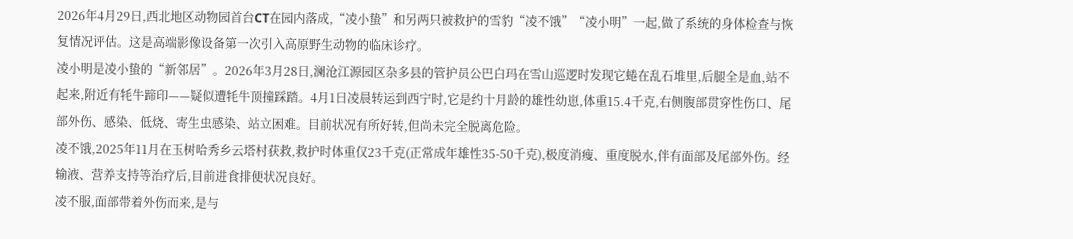2026年4月29日,西北地区动物园首台CT在园内落成,“凌小蛰”和另两只被救护的雪豹“凌不饿”“凌小明”一起,做了系统的身体检查与恢复情况评估。这是高端影像设备第一次引入高原野生动物的临床诊疗。
凌小明是凌小蛰的“新邻居”。2026年3月28日,澜沧江源园区杂多县的管护员公巴白玛在雪山巡逻时发现它蜷在乱石堆里,后腿全是血,站不起来,附近有牦牛蹄印——疑似遭牦牛顶撞踩踏。4月1日凌晨转运到西宁时,它是约十月龄的雄性幼崽,体重15.4千克,右侧腹部贯穿性伤口、尾部外伤、感染、低烧、寄生虫感染、站立困难。目前状况有所好转,但尚未完全脱离危险。
凌不饿,2025年11月在玉树哈秀乡云塔村获救,救护时体重仅23千克(正常成年雄性35-50千克),极度消瘦、重度脱水,伴有面部及尾部外伤。经输液、营养支持等治疗后,目前进食排便状况良好。
凌不服,面部带着外伤而来,是与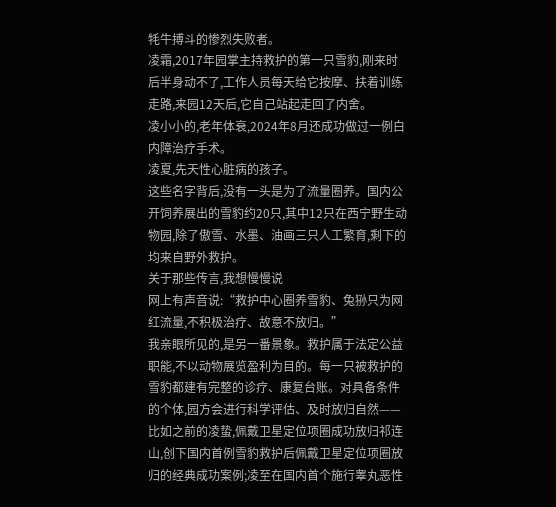牦牛搏斗的惨烈失败者。
凌霜,2017年园掌主持救护的第一只雪豹,刚来时后半身动不了,工作人员每天给它按摩、扶着训练走路,来园12天后,它自己站起走回了内舍。
凌小小的,老年体衰,2024年8月还成功做过一例白内障治疗手术。
凌夏,先天性心脏病的孩子。
这些名字背后,没有一头是为了流量圈养。国内公开饲养展出的雪豹约20只,其中12只在西宁野生动物园,除了傲雪、水墨、油画三只人工繁育,剩下的均来自野外救护。
关于那些传言,我想慢慢说
网上有声音说:“救护中心圈养雪豹、兔狲只为网红流量,不积极治疗、故意不放归。”
我亲眼所见的,是另一番景象。救护属于法定公益职能,不以动物展览盈利为目的。每一只被救护的雪豹都建有完整的诊疗、康复台账。对具备条件的个体,园方会进行科学评估、及时放归自然——比如之前的凌蛰,佩戴卫星定位项圈成功放归祁连山,创下国内首例雪豹救护后佩戴卫星定位项圈放归的经典成功案例;凌至在国内首个施行睾丸恶性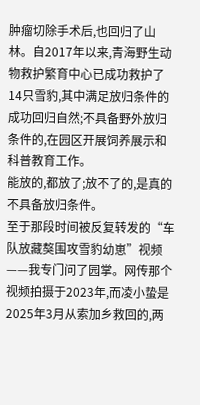肿瘤切除手术后,也回归了山林。自2017年以来,青海野生动物救护繁育中心已成功救护了14只雪豹,其中满足放归条件的成功回归自然;不具备野外放归条件的,在园区开展饲养展示和科普教育工作。
能放的,都放了;放不了的,是真的不具备放归条件。
至于那段时间被反复转发的“车队放藏獒围攻雪豹幼崽”视频——我专门问了园掌。网传那个视频拍摄于2023年,而凌小蛰是2025年3月从索加乡救回的,两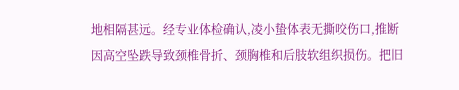地相隔甚远。经专业体检确认,凌小蛰体表无撕咬伤口,推断因高空坠跌导致颈椎骨折、颈胸椎和后肢软组织损伤。把旧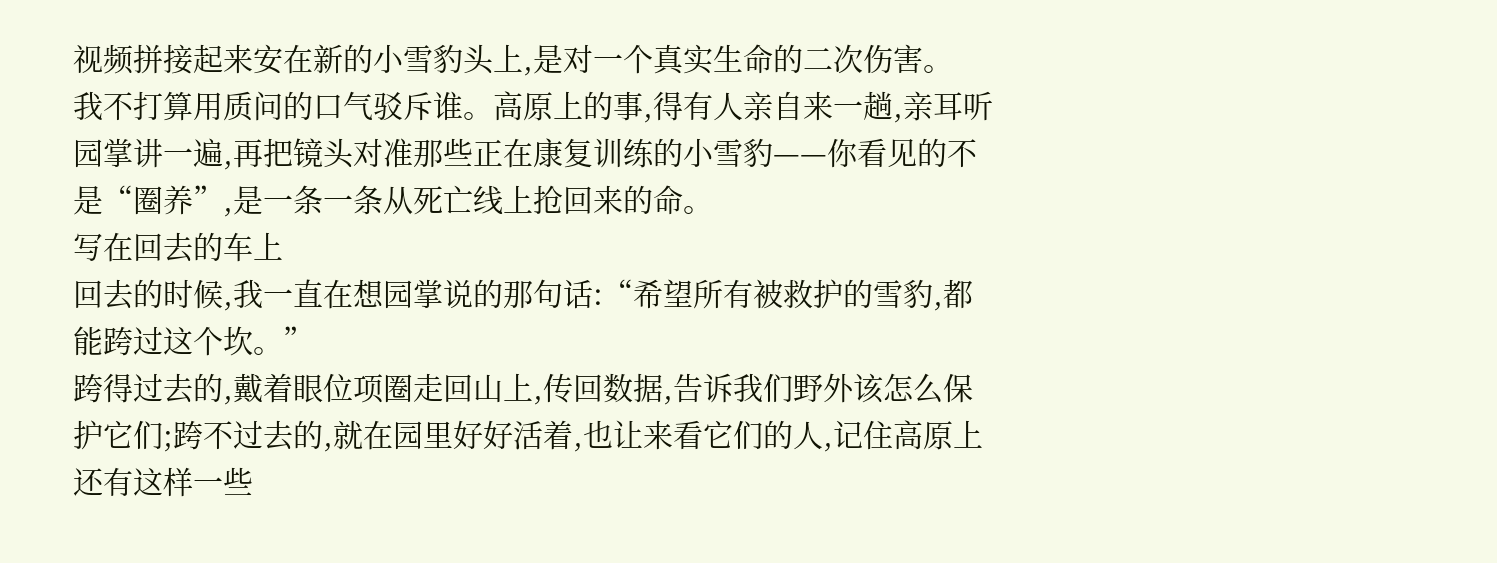视频拼接起来安在新的小雪豹头上,是对一个真实生命的二次伤害。
我不打算用质问的口气驳斥谁。高原上的事,得有人亲自来一趟,亲耳听园掌讲一遍,再把镜头对准那些正在康复训练的小雪豹——你看见的不是“圈养”,是一条一条从死亡线上抢回来的命。
写在回去的车上
回去的时候,我一直在想园掌说的那句话:“希望所有被救护的雪豹,都能跨过这个坎。”
跨得过去的,戴着眼位项圈走回山上,传回数据,告诉我们野外该怎么保护它们;跨不过去的,就在园里好好活着,也让来看它们的人,记住高原上还有这样一些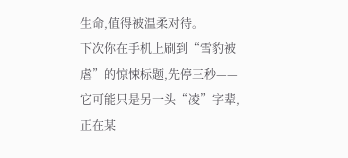生命,值得被温柔对待。
下次你在手机上刷到“雪豹被虐”的惊悚标题,先停三秒——它可能只是另一头“凌”字辈,正在某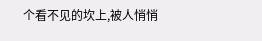个看不见的坎上,被人悄悄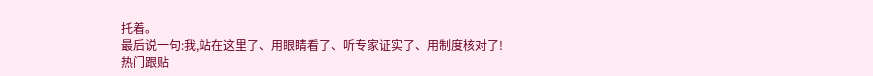托着。
最后说一句:我,站在这里了、用眼睛看了、听专家证实了、用制度核对了!
热门跟贴